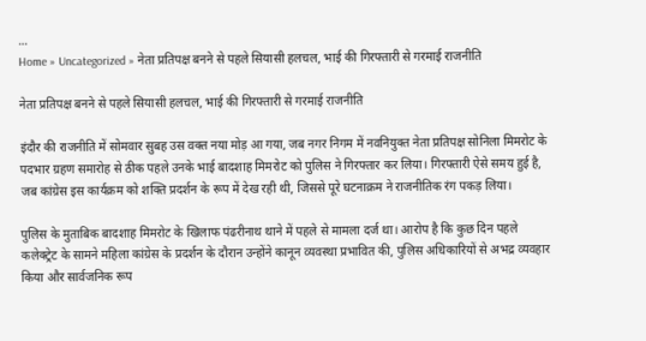...
Home » Uncategorized » नेता प्रतिपक्ष बनने से पहले सियासी हलचल, भाई की गिरफ्तारी से गरमाई राजनीति

नेता प्रतिपक्ष बनने से पहले सियासी हलचल, भाई की गिरफ्तारी से गरमाई राजनीति

इंदौर की राजनीति में सोमवार सुबह उस वक्त नया मोड़ आ गया, जब नगर निगम में नवनियुक्त नेता प्रतिपक्ष सोनिला मिमरोट के पदभार ग्रहण समारोह से ठीक पहले उनके भाई बादशाह मिमरोट को पुलिस ने गिरफ्तार कर लिया। गिरफ्तारी ऐसे समय हुई है, जब कांग्रेस इस कार्यक्रम को शक्ति प्रदर्शन के रूप में देख रही थी, जिससे पूरे घटनाक्रम ने राजनीतिक रंग पकड़ लिया।

पुलिस के मुताबिक बादशाह मिमरोट के खिलाफ पंढरीनाथ थाने में पहले से मामला दर्ज था। आरोप है कि कुछ दिन पहले कलेक्ट्रेट के सामने महिला कांग्रेस के प्रदर्शन के दौरान उन्होंने कानून व्यवस्था प्रभावित की, पुलिस अधिकारियों से अभद्र व्यवहार किया और सार्वजनिक रूप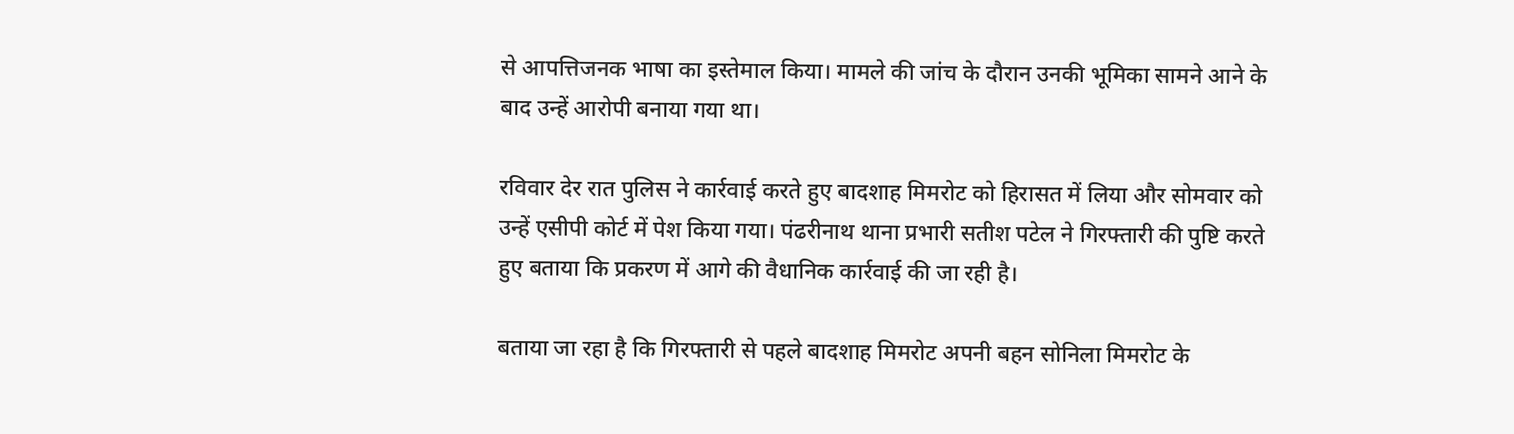से आपत्तिजनक भाषा का इस्तेमाल किया। मामले की जांच के दौरान उनकी भूमिका सामने आने के बाद उन्हें आरोपी बनाया गया था।

रविवार देर रात पुलिस ने कार्रवाई करते हुए बादशाह मिमरोट को हिरासत में लिया और सोमवार को उन्हें एसीपी कोर्ट में पेश किया गया। पंढरीनाथ थाना प्रभारी सतीश पटेल ने गिरफ्तारी की पुष्टि करते हुए बताया कि प्रकरण में आगे की वैधानिक कार्रवाई की जा रही है।

बताया जा रहा है कि गिरफ्तारी से पहले बादशाह मिमरोट अपनी बहन सोनिला मिमरोट के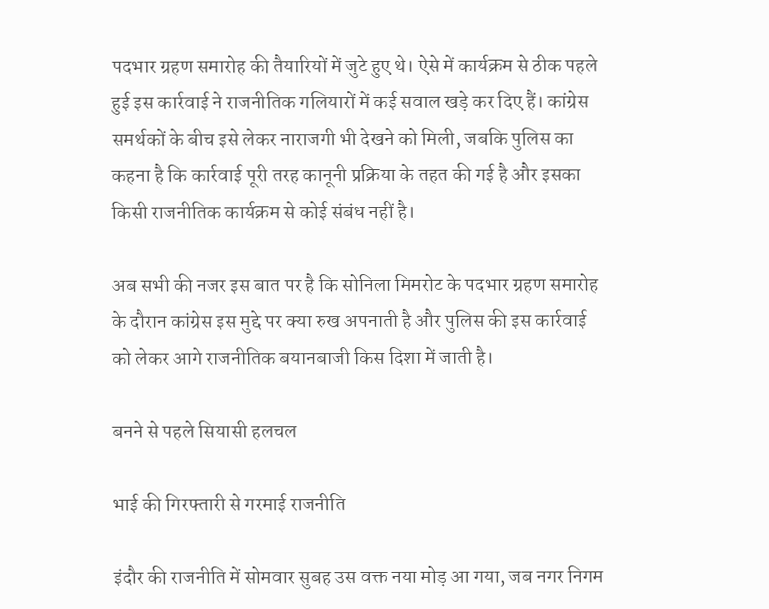पदभार ग्रहण समारोह की तैयारियों में जुटे हुए थे। ऐसे में कार्यक्रम से ठीक पहले हुई इस कार्रवाई ने राजनीतिक गलियारों में कई सवाल खड़े कर दिए हैं। कांग्रेस समर्थकों के बीच इसे लेकर नाराजगी भी देखने को मिली, जबकि पुलिस का कहना है कि कार्रवाई पूरी तरह कानूनी प्रक्रिया के तहत की गई है और इसका किसी राजनीतिक कार्यक्रम से कोई संबंध नहीं है।

अब सभी की नजर इस बात पर है कि सोनिला मिमरोट के पदभार ग्रहण समारोह के दौरान कांग्रेस इस मुद्दे पर क्या रुख अपनाती है और पुलिस की इस कार्रवाई को लेकर आगे राजनीतिक बयानबाजी किस दिशा में जाती है।

बनने से पहले सियासी हलचल

भाई की गिरफ्तारी से गरमाई राजनीति

इंदौर की राजनीति में सोमवार सुबह उस वक्त नया मोड़ आ गया, जब नगर निगम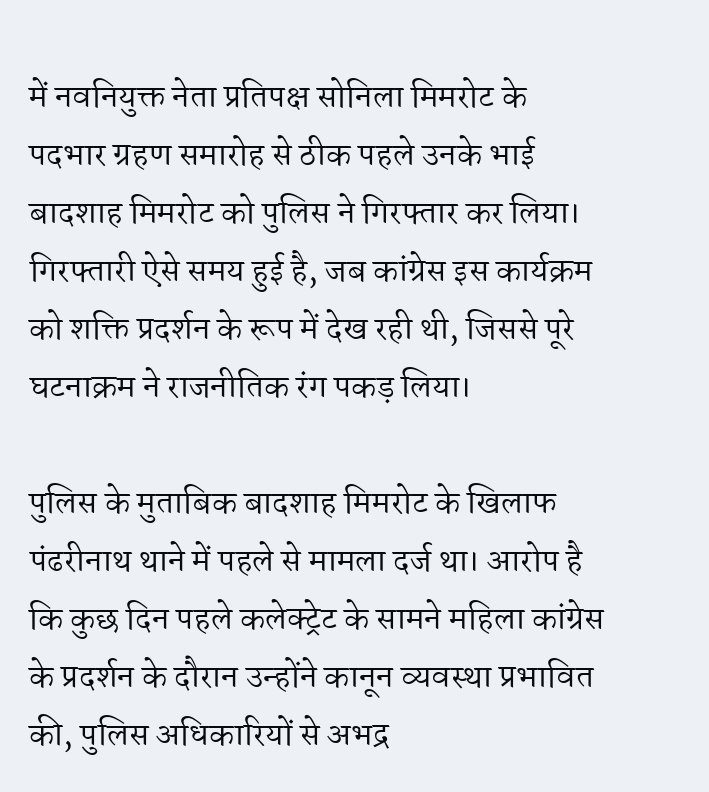में नवनियुक्त नेता प्रतिपक्ष सोनिला मिमरोट के पदभार ग्रहण समारोह से ठीक पहले उनके भाई बादशाह मिमरोट को पुलिस ने गिरफ्तार कर लिया। गिरफ्तारी ऐसे समय हुई है, जब कांग्रेस इस कार्यक्रम को शक्ति प्रदर्शन के रूप में देख रही थी, जिससे पूरे घटनाक्रम ने राजनीतिक रंग पकड़ लिया।

पुलिस के मुताबिक बादशाह मिमरोट के खिलाफ पंढरीनाथ थाने में पहले से मामला दर्ज था। आरोप है कि कुछ दिन पहले कलेक्ट्रेट के सामने महिला कांग्रेस के प्रदर्शन के दौरान उन्होंने कानून व्यवस्था प्रभावित की, पुलिस अधिकारियों से अभद्र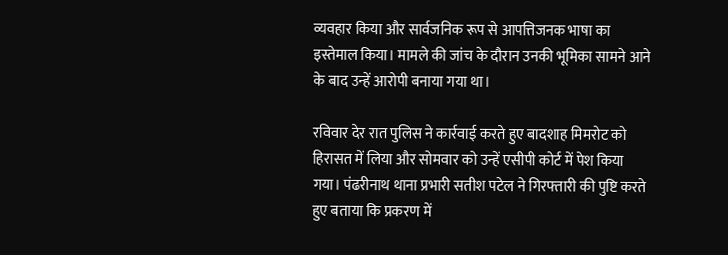व्यवहार किया और सार्वजनिक रूप से आपत्तिजनक भाषा का इस्तेमाल किया। मामले की जांच के दौरान उनकी भूमिका सामने आने के बाद उन्हें आरोपी बनाया गया था।

रविवार देर रात पुलिस ने कार्रवाई करते हुए बादशाह मिमरोट को हिरासत में लिया और सोमवार को उन्हें एसीपी कोर्ट में पेश किया गया। पंढरीनाथ थाना प्रभारी सतीश पटेल ने गिरफ्तारी की पुष्टि करते हुए बताया कि प्रकरण में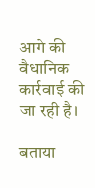आगे की वैधानिक कार्रवाई की जा रही है।

बताया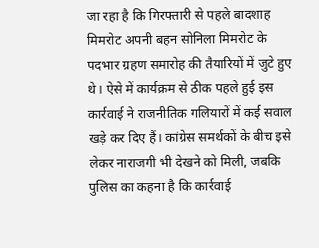जा रहा है कि गिरफ्तारी से पहले बादशाह मिमरोट अपनी बहन सोनिला मिमरोट के पदभार ग्रहण समारोह की तैयारियों में जुटे हुए थे। ऐसे में कार्यक्रम से ठीक पहले हुई इस कार्रवाई ने राजनीतिक गलियारों में कई सवाल खड़े कर दिए हैं। कांग्रेस समर्थकों के बीच इसे लेकर नाराजगी भी देखने को मिली, जबकि पुलिस का कहना है कि कार्रवाई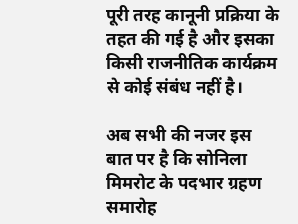पूरी तरह कानूनी प्रक्रिया के तहत की गई है और इसका किसी राजनीतिक कार्यक्रम से कोई संबंध नहीं है।

अब सभी की नजर इस बात पर है कि सोनिला मिमरोट के पदभार ग्रहण समारोह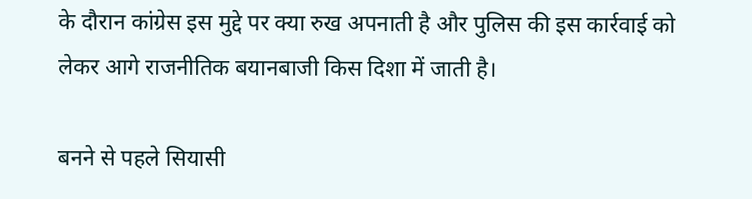के दौरान कांग्रेस इस मुद्दे पर क्या रुख अपनाती है और पुलिस की इस कार्रवाई को लेकर आगे राजनीतिक बयानबाजी किस दिशा में जाती है।

बनने से पहले सियासी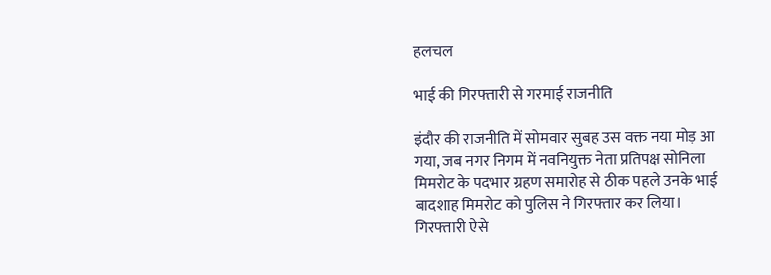हलचल

भाई की गिरफ्तारी से गरमाई राजनीति

इंदौर की राजनीति में सोमवार सुबह उस वक्त नया मोड़ आ गया, जब नगर निगम में नवनियुक्त नेता प्रतिपक्ष सोनिला मिमरोट के पदभार ग्रहण समारोह से ठीक पहले उनके भाई बादशाह मिमरोट को पुलिस ने गिरफ्तार कर लिया। गिरफ्तारी ऐसे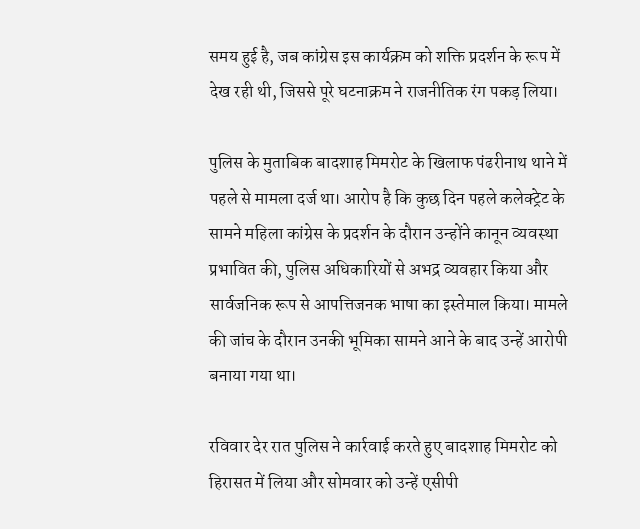समय हुई है, जब कांग्रेस इस कार्यक्रम को शक्ति प्रदर्शन के रूप में देख रही थी, जिससे पूरे घटनाक्रम ने राजनीतिक रंग पकड़ लिया।

पुलिस के मुताबिक बादशाह मिमरोट के खिलाफ पंढरीनाथ थाने में पहले से मामला दर्ज था। आरोप है कि कुछ दिन पहले कलेक्ट्रेट के सामने महिला कांग्रेस के प्रदर्शन के दौरान उन्होंने कानून व्यवस्था प्रभावित की, पुलिस अधिकारियों से अभद्र व्यवहार किया और सार्वजनिक रूप से आपत्तिजनक भाषा का इस्तेमाल किया। मामले की जांच के दौरान उनकी भूमिका सामने आने के बाद उन्हें आरोपी बनाया गया था।

रविवार देर रात पुलिस ने कार्रवाई करते हुए बादशाह मिमरोट को हिरासत में लिया और सोमवार को उन्हें एसीपी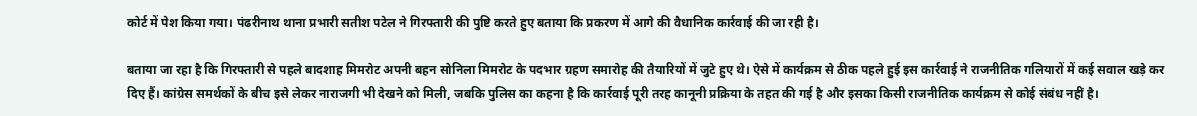कोर्ट में पेश किया गया। पंढरीनाथ थाना प्रभारी सतीश पटेल ने गिरफ्तारी की पुष्टि करते हुए बताया कि प्रकरण में आगे की वैधानिक कार्रवाई की जा रही है।

बताया जा रहा है कि गिरफ्तारी से पहले बादशाह मिमरोट अपनी बहन सोनिला मिमरोट के पदभार ग्रहण समारोह की तैयारियों में जुटे हुए थे। ऐसे में कार्यक्रम से ठीक पहले हुई इस कार्रवाई ने राजनीतिक गलियारों में कई सवाल खड़े कर दिए हैं। कांग्रेस समर्थकों के बीच इसे लेकर नाराजगी भी देखने को मिली, जबकि पुलिस का कहना है कि कार्रवाई पूरी तरह कानूनी प्रक्रिया के तहत की गई है और इसका किसी राजनीतिक कार्यक्रम से कोई संबंध नहीं है।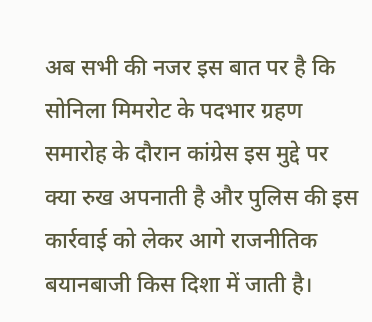अब सभी की नजर इस बात पर है कि सोनिला मिमरोट के पदभार ग्रहण समारोह के दौरान कांग्रेस इस मुद्दे पर क्या रुख अपनाती है और पुलिस की इस कार्रवाई को लेकर आगे राजनीतिक बयानबाजी किस दिशा में जाती है।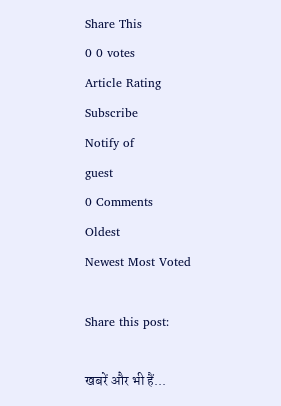Share This
0 0 votes
Article Rating
Subscribe
Notify of
guest
0 Comments
Oldest
Newest Most Voted

Share this post:

खबरें और भी हैं...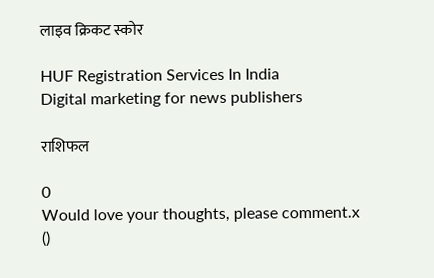लाइव क्रिकट स्कोर

HUF Registration Services In India
Digital marketing for news publishers

राशिफल

0
Would love your thoughts, please comment.x
()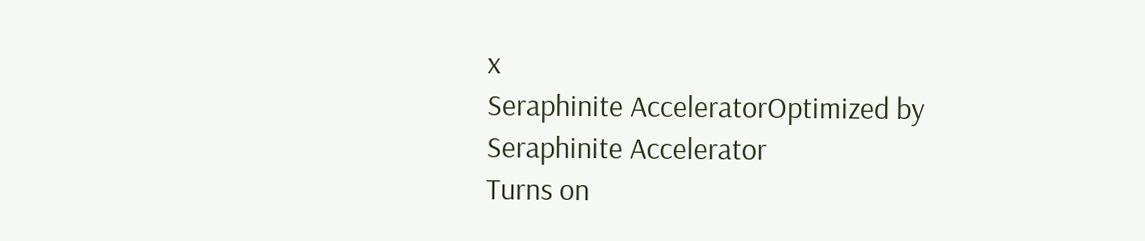x
Seraphinite AcceleratorOptimized by Seraphinite Accelerator
Turns on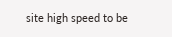site high speed to be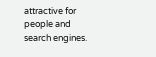attractive for people and search engines.